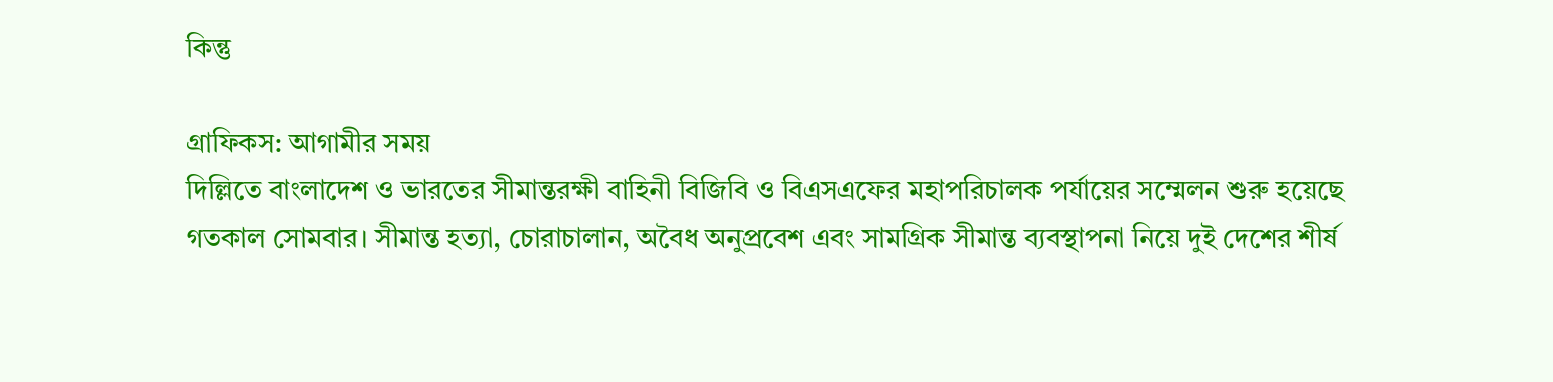কিন্তু

গ্রাফিকস: আগামীর সময়
দিল্লিতে বাংলাদেশ ও ভারতের সীমান্তরক্ষী বাহিনী বিজিবি ও বিএসএফের মহাপরিচালক পর্যায়ের সম্মেলন শুরু হয়েছে গতকাল সোমবার। সীমান্ত হত্যা, চোরাচালান, অবৈধ অনুপ্রবেশ এবং সামগ্রিক সীমান্ত ব্যবস্থাপনা নিয়ে দুই দেশের শীর্ষ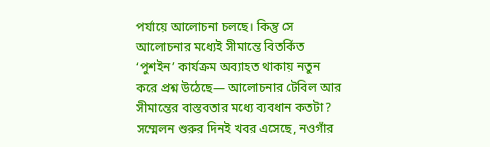পর্যায়ে আলোচনা চলছে। কিন্তু সে আলোচনার মধ্যেই সীমান্তে বিতর্কিত ‘পুশইন’ কার্যক্রম অব্যাহত থাকায় নতুন করে প্রশ্ন উঠেছে— আলোচনার টেবিল আর সীমান্তের বাস্তবতার মধ্যে ব্যবধান কতটা?
সম্মেলন শুরুর দিনই খবর এসেছে, নওগাঁর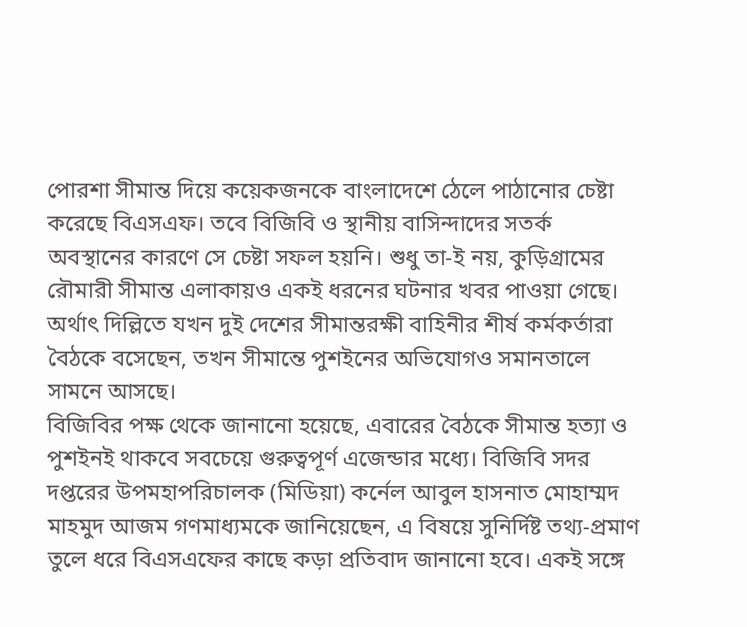পোরশা সীমান্ত দিয়ে কয়েকজনকে বাংলাদেশে ঠেলে পাঠানোর চেষ্টা করেছে বিএসএফ। তবে বিজিবি ও স্থানীয় বাসিন্দাদের সতর্ক অবস্থানের কারণে সে চেষ্টা সফল হয়নি। শুধু তা-ই নয়, কুড়িগ্রামের রৌমারী সীমান্ত এলাকায়ও একই ধরনের ঘটনার খবর পাওয়া গেছে। অর্থাৎ দিল্লিতে যখন দুই দেশের সীমান্তরক্ষী বাহিনীর শীর্ষ কর্মকর্তারা বৈঠকে বসেছেন, তখন সীমান্তে পুশইনের অভিযোগও সমানতালে সামনে আসছে।
বিজিবির পক্ষ থেকে জানানো হয়েছে, এবারের বৈঠকে সীমান্ত হত্যা ও পুশইনই থাকবে সবচেয়ে গুরুত্বপূর্ণ এজেন্ডার মধ্যে। বিজিবি সদর দপ্তরের উপমহাপরিচালক (মিডিয়া) কর্নেল আবুল হাসনাত মোহাম্মদ মাহমুদ আজম গণমাধ্যমকে জানিয়েছেন, এ বিষয়ে সুনির্দিষ্ট তথ্য-প্রমাণ তুলে ধরে বিএসএফের কাছে কড়া প্রতিবাদ জানানো হবে। একই সঙ্গে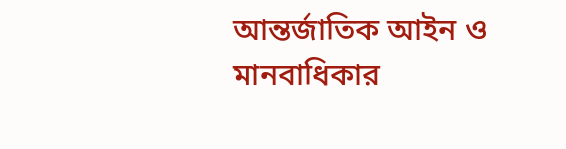আন্তর্জাতিক আইন ও মানবাধিকার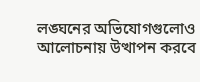লঙ্ঘনের অভিযোগগুলোও আলোচনায় উত্থাপন করবে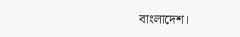বাংলাদেশ।